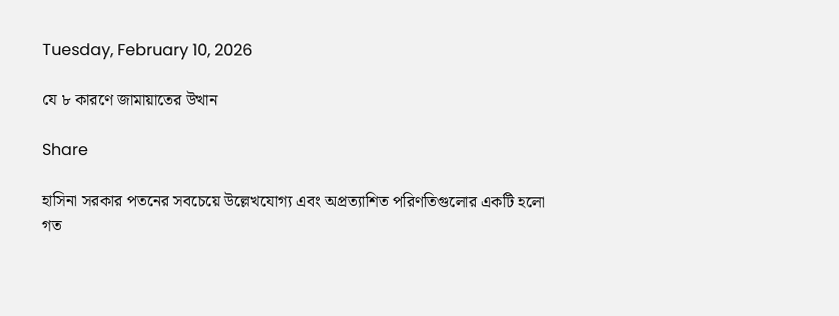Tuesday, February 10, 2026

যে ৮ কারণে জামায়াতের উত্থান

Share

হাসিনা সরকার পতনের সবচেয়ে উল্লেখযোগ্য এবং অপ্রত্যাশিত পরিণতিগুলোর একটি হলো গত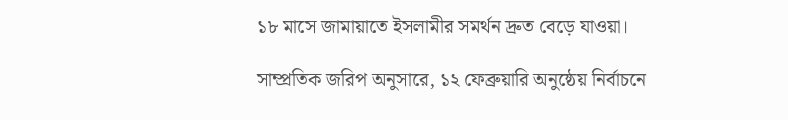১৮ মাসে জামায়াতে ইসলামীর সমর্থন দ্রুত বেড়ে যাওয়া।

সাম্প্রতিক জরিপ অনুসারে, ১২ ফেব্রুয়ারি অনুষ্ঠেয় নির্বাচনে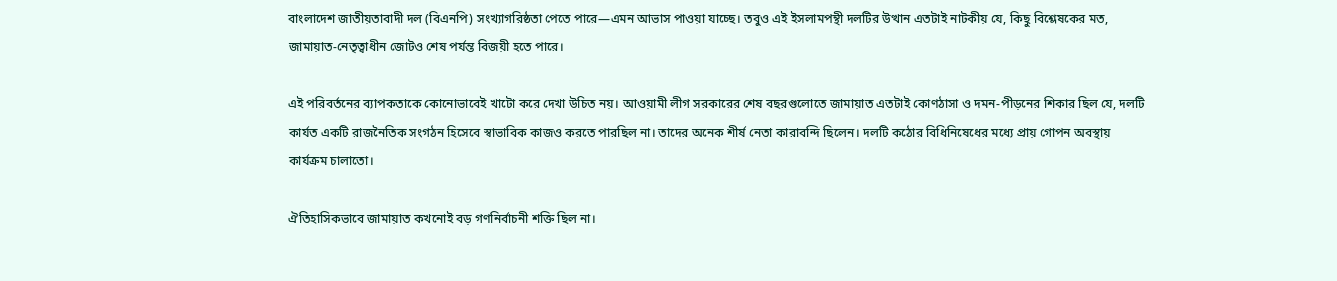বাংলাদেশ জাতীয়তাবাদী দল (বিএনপি) সংখ্যাগরিষ্ঠতা পেতে পারে—এমন আভাস পাওয়া যাচ্ছে। তবুও এই ইসলামপন্থী দলটির উত্থান এতটাই নাটকীয় যে, কিছু বিশ্লেষকের মত, জামায়াত-নেতৃত্বাধীন জোটও শেষ পর্যন্ত বিজয়ী হতে পারে।

এই পরিবর্তনের ব্যাপকতাকে কোনোভাবেই খাটো করে দেখা উচিত নয়। আওয়ামী লীগ সরকারের শেষ বছরগুলোতে জামায়াত এতটাই কোণঠাসা ও দমন-পীড়নের শিকার ছিল যে, দলটি কার্যত একটি রাজনৈতিক সংগঠন হিসেবে স্বাভাবিক কাজও করতে পারছিল না। তাদের অনেক শীর্ষ নেতা কারাবন্দি ছিলেন। দলটি কঠোর বিধিনিষেধের মধ্যে প্রায় গোপন অবস্থায় কার্যক্রম চালাতো।

ঐতিহাসিকভাবে জামায়াত কখনোই বড় গণনির্বাচনী শক্তি ছিল না।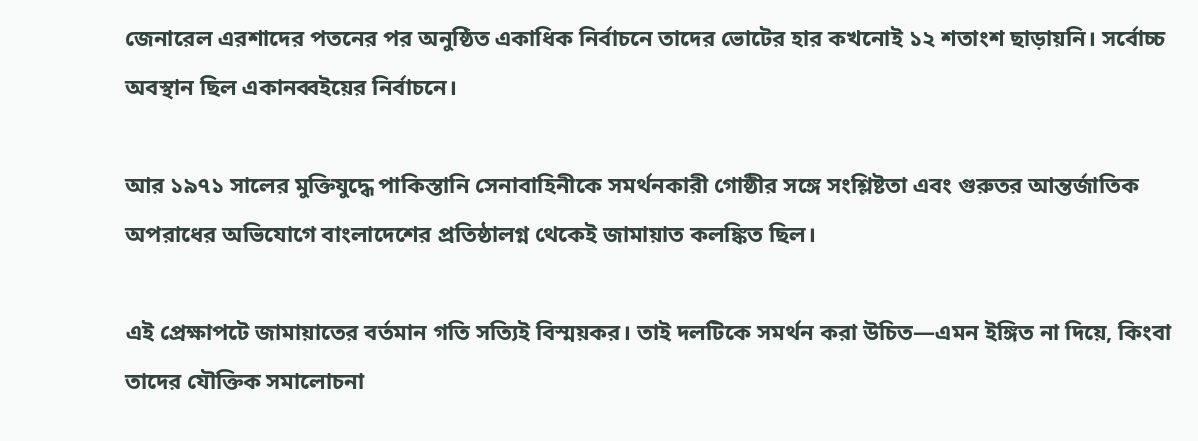জেনারেল এরশাদের পতনের পর অনুষ্ঠিত একাধিক নির্বাচনে তাদের ভোটের হার কখনোই ১২ শতাংশ ছাড়ায়নি। সর্বোচ্চ অবস্থান ছিল একানব্বইয়ের নির্বাচনে।

আর ১৯৭১ সালের মুক্তিযুদ্ধে পাকিস্তানি সেনাবাহিনীকে সমর্থনকারী গোষ্ঠীর সঙ্গে সংশ্লিষ্টতা এবং গুরুতর আন্তর্জাতিক অপরাধের অভিযোগে বাংলাদেশের প্রতিষ্ঠালগ্ন থেকেই জামায়াত কলঙ্কিত ছিল।

এই প্রেক্ষাপটে জামায়াতের বর্তমান গতি সত্যিই বিস্ময়কর। তাই দলটিকে সমর্থন করা উচিত—এমন ইঙ্গিত না দিয়ে, কিংবা তাদের যৌক্তিক সমালোচনা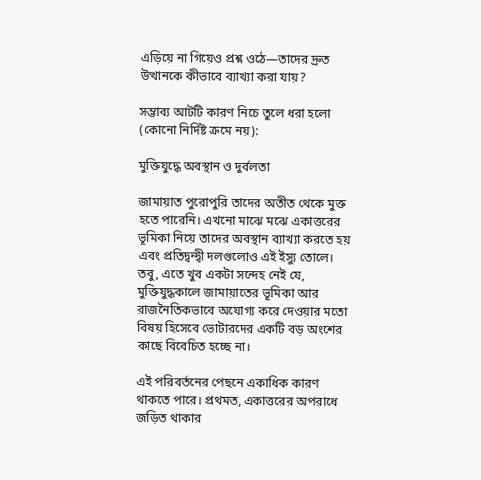এড়িয়ে না গিয়েও প্রশ্ন ওঠে—তাদের দ্রুত উত্থানকে কীভাবে ব্যাখ্যা করা যায়?

সম্ভাব্য আটটি কারণ নিচে তুলে ধরা হলো (কোনো নির্দিষ্ট ক্রমে নয়):

মুক্তিযুদ্ধে অবস্থান ও দুর্বলতা

জামায়াত পুরোপুরি তাদের অতীত থেকে মুক্ত হতে পারেনি। এখনো মাঝে মঝে একাত্তরের ভূমিকা নিয়ে তাদের অবস্থান ব্যাখ্যা করতে হয় এবং প্রতিদ্বন্দ্বী দলগুলোও এই ইস্যু তোলে। তবু, এতে খুব একটা সন্দেহ নেই যে, মুক্তিযুদ্ধকালে জামায়াতের ভূমিকা আর রাজনৈতিকভাবে অযোগ্য করে দেওয়ার মতো বিষয় হিসেবে ভোটারদের একটি বড় অংশের কাছে বিবেচিত হচ্ছে না।

এই পরিবর্তনের পেছনে একাধিক কারণ থাকতে পারে। প্রথমত, একাত্তরের অপরাধে জড়িত থাকার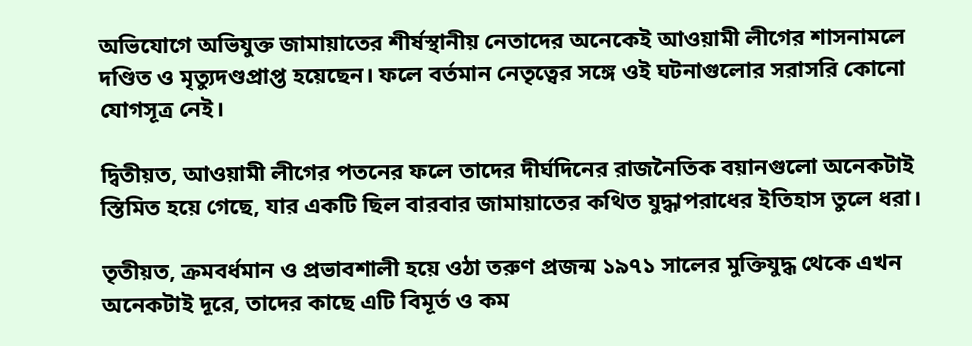অভিযোগে অভিযুক্ত জামায়াতের শীর্ষস্থানীয় নেতাদের অনেকেই আওয়ামী লীগের শাসনামলে দণ্ডিত ও মৃত্যুদণ্ডপ্রাপ্ত হয়েছেন। ফলে বর্তমান নেতৃত্বের সঙ্গে ওই ঘটনাগুলোর সরাসরি কোনো যোগসূত্র নেই।

দ্বিতীয়ত, আওয়ামী লীগের পতনের ফলে তাদের দীর্ঘদিনের রাজনৈতিক বয়ানগুলো অনেকটাই স্তিমিত হয়ে গেছে, যার একটি ছিল বারবার জামায়াতের কথিত যুদ্ধাপরাধের ইতিহাস তুলে ধরা।

তৃতীয়ত, ক্রমবর্ধমান ও প্রভাবশালী হয়ে ওঠা তরুণ প্রজন্ম ১৯৭১ সালের মুক্তিযুদ্ধ থেকে এখন অনেকটাই দূরে, তাদের কাছে এটি বিমূর্ত ও কম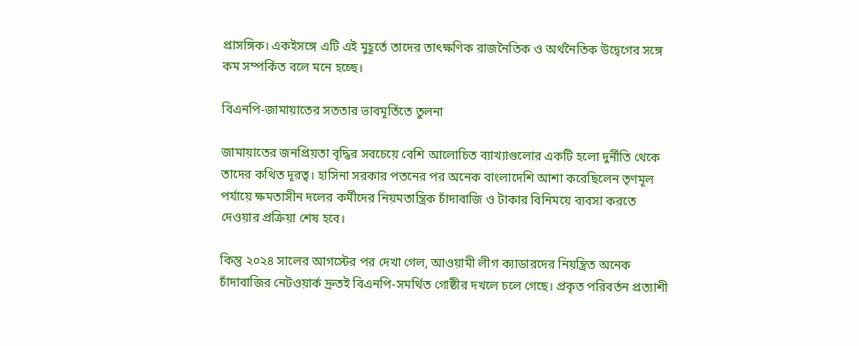প্রাসঙ্গিক। একইসঙ্গে এটি এই মুহূর্তে তাদের তাৎক্ষণিক রাজনৈতিক ও অর্থনৈতিক উদ্বেগের সঙ্গে কম সম্পর্কিত বলে মনে হচ্ছে।

বিএনপি-জামায়াতের সততার ভাবমূর্তিতে তুলনা

জামায়াতের জনপ্রিয়তা বৃদ্ধির সবচেয়ে বেশি আলোচিত ব্যাখ্যাগুলোর একটি হলো দুর্নীতি থেকে তাদের কথিত দূরত্ব। হাসিনা সরকার পতনের পর অনেক বাংলাদেশি আশা করেছিলেন তৃণমূল পর্যায়ে ক্ষমতাসীন দলের কর্মীদের নিয়মতান্ত্রিক চাঁদাবাজি ও টাকার বিনিময়ে ব্যবসা করতে দেওয়ার প্রক্রিয়া শেষ হবে।

কিন্তু ২০২৪ সালের আগস্টের পর দেখা গেল, আওয়ামী লীগ ক্যাডারদের নিয়ন্ত্রিত অনেক চাঁদাবাজির নেটওয়ার্ক দ্রুতই বিএনপি-সমর্থিত গোষ্ঠীর দখলে চলে গেছে। প্রকৃত পরিবর্তন প্রত্যাশী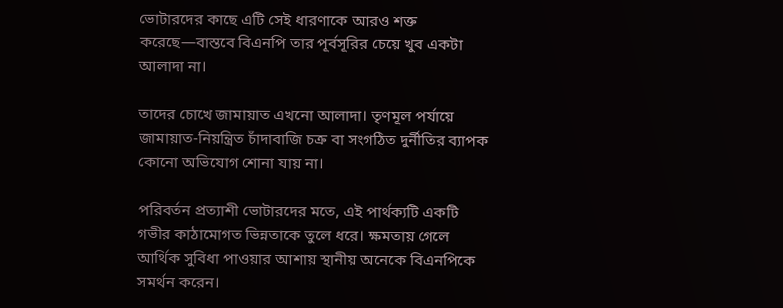ভোটারদের কাছে এটি সেই ধারণাকে আরও শক্ত করেছে—বাস্তবে বিএনপি তার পূর্বসূরির চেয়ে খুব একটা আলাদা না।

তাদের চোখে জামায়াত এখনো আলাদা। তৃণমূল পর্যায়ে জামায়াত-নিয়ন্ত্রিত চাঁদাবাজি চক্র বা সংগঠিত দুর্নীতির ব্যাপক কোনো অভিযোগ শোনা যায় না।

পরিবর্তন প্রত্যাশী ভোটারদের মতে, এই পার্থক্যটি একটি গভীর কাঠামোগত ভিন্নতাকে তুলে ধরে। ক্ষমতায় গেলে আর্থিক সুবিধা পাওয়ার আশায় স্থানীয় অনেকে বিএনপিকে সমর্থন করেন।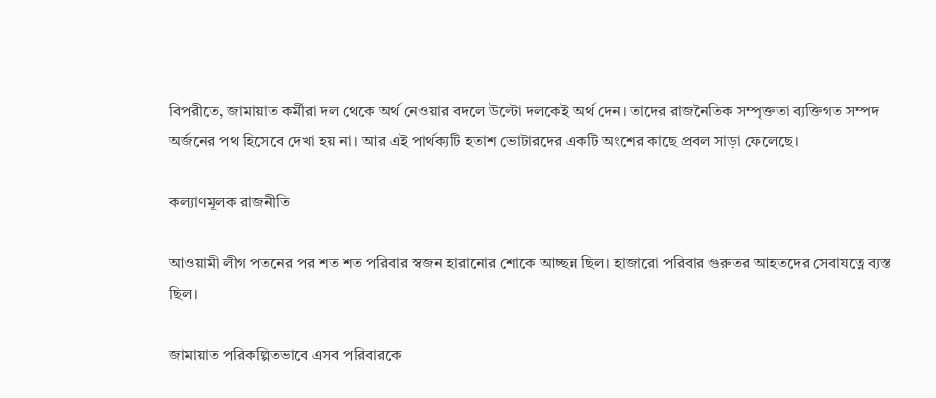বিপরীতে, জামায়াত কর্মীরা দল থেকে অর্থ নেওয়ার বদলে উল্টো দলকেই অর্থ দেন। তাদের রাজনৈতিক সম্পৃক্ততা ব্যক্তিগত সম্পদ অর্জনের পথ হিসেবে দেখা হয় না। আর এই পার্থক্যটি হতাশ ভোটারদের একটি অংশের কাছে প্রবল সাড়া ফেলেছে।

কল্যাণমূলক রাজনীতি

আওয়ামী লীগ পতনের পর শত শত পরিবার স্বজন হারানোর শোকে আচ্ছন্ন ছিল। হাজারো পরিবার গুরুতর আহতদের সেবাযত্নে ব্যস্ত ছিল।

জামায়াত পরিকল্পিতভাবে এসব পরিবারকে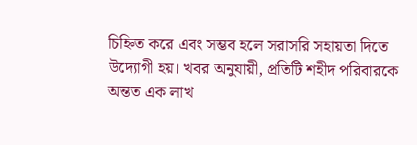চিহ্নিত করে এবং সম্ভব হলে সরাসরি সহায়তা দিতে উদ্যোগী হয়। খবর অনুযায়ী, প্রতিটি শহীদ পরিবারকে অন্তত এক লাখ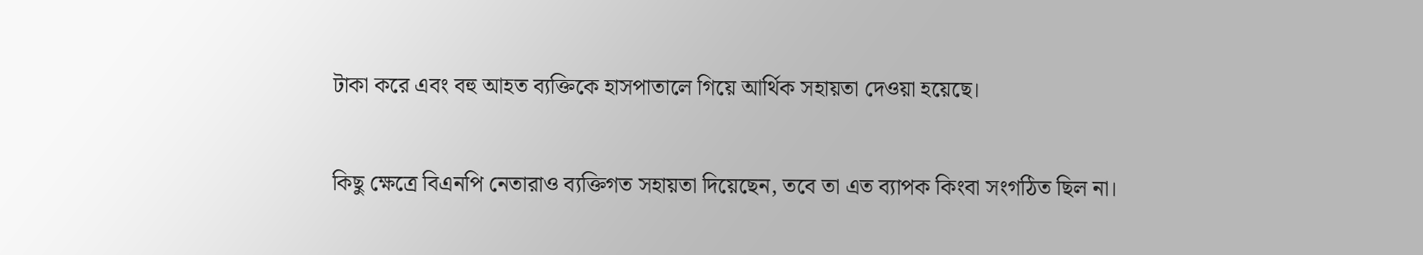টাকা করে এবং বহু আহত ব্যক্তিকে হাসপাতালে গিয়ে আর্থিক সহায়তা দেওয়া হয়েছে।

কিছু ক্ষেত্রে বিএনপি নেতারাও ব্যক্তিগত সহায়তা দিয়েছেন, তবে তা এত ব্যাপক কিংবা সংগঠিত ছিল না।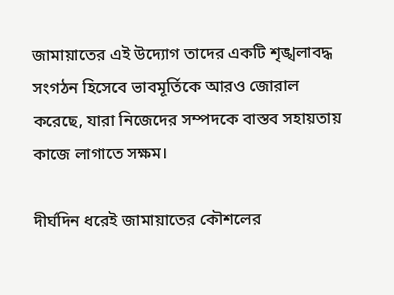জামায়াতের এই উদ্যোগ তাদের একটি শৃঙ্খলাবদ্ধ সংগঠন হিসেবে ভাবমূর্তিকে আরও জোরাল করেছে, যারা নিজেদের সম্পদকে বাস্তব সহায়তায় কাজে লাগাতে সক্ষম।

দীর্ঘদিন ধরেই জামায়াতের কৌশলের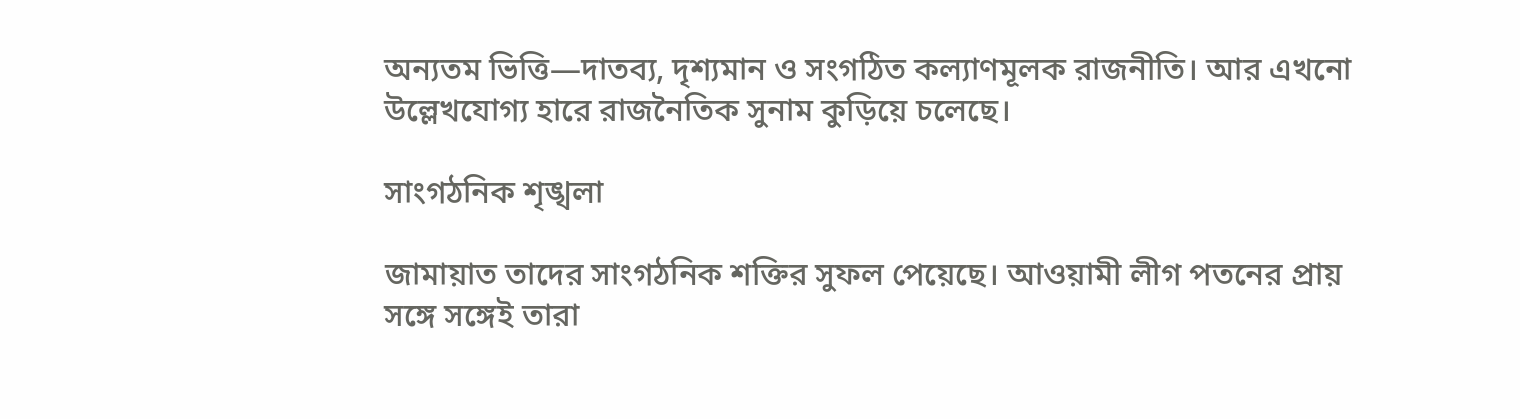অন্যতম ভিত্তি—দাতব্য, দৃশ্যমান ও সংগঠিত কল্যাণমূলক রাজনীতি। আর এখনো উল্লেখযোগ্য হারে রাজনৈতিক সুনাম কুড়িয়ে চলেছে।

সাংগঠনিক শৃঙ্খলা

জামায়াত তাদের সাংগঠনিক শক্তির সুফল পেয়েছে। আওয়ামী লীগ পতনের প্রায় সঙ্গে সঙ্গেই তারা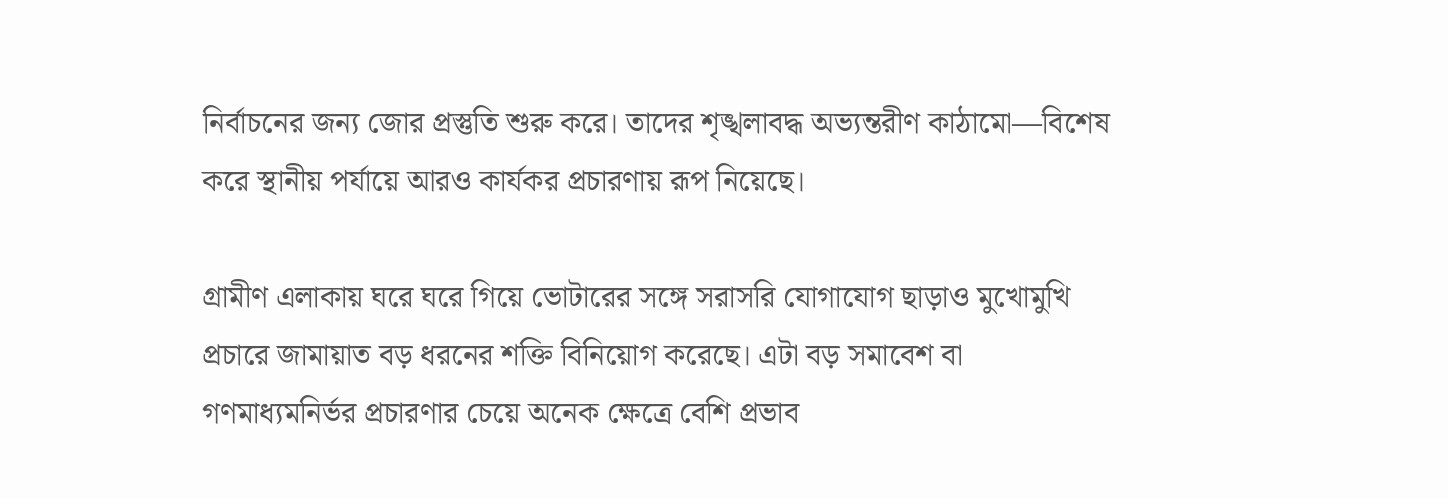নির্বাচনের জন্য জোর প্রস্তুতি শুরু করে। তাদের শৃঙ্খলাবদ্ধ অভ্যন্তরীণ কাঠামো—বিশেষ করে স্থানীয় পর্যায়ে আরও কার্যকর প্রচারণায় রূপ নিয়েছে।

গ্রামীণ এলাকায় ঘরে ঘরে গিয়ে ভোটারের সঙ্গে সরাসরি যোগাযোগ ছাড়াও মুখোমুখি প্রচারে জামায়াত বড় ধরনের শক্তি বিনিয়োগ করেছে। এটা বড় সমাবেশ বা গণমাধ্যমনির্ভর প্রচারণার চেয়ে অনেক ক্ষেত্রে বেশি প্রভাব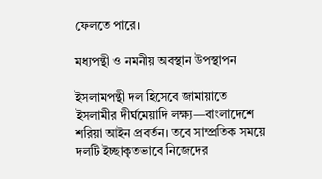ফেলতে পারে।

মধ্যপন্থী ও নমনীয় অবস্থান উপস্থাপন

ইসলামপন্থী দল হিসেবে জামায়াতে ইসলামীর দীর্ঘমেয়াদি লক্ষ্য—বাংলাদেশে শরিয়া আইন প্রবর্তন। তবে সাম্প্রতিক সময়ে দলটি ইচ্ছাকৃতভাবে নিজেদের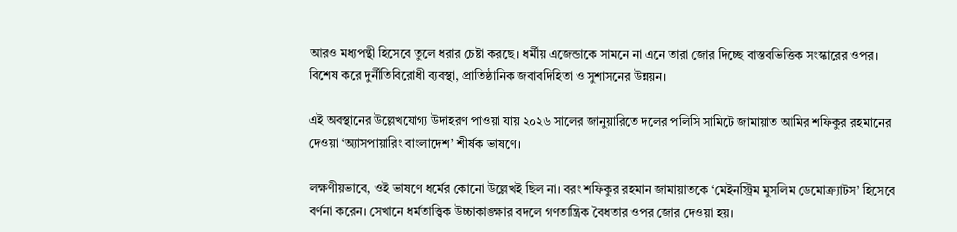আরও মধ্যপন্থী হিসেবে তুলে ধরার চেষ্টা করছে। ধর্মীয় এজেন্ডাকে সামনে না এনে তারা জোর দিচ্ছে বাস্তবভিত্তিক সংস্কারের ওপর। বিশেষ করে দুর্নীতিবিরোধী ব্যবস্থা, প্রাতিষ্ঠানিক জবাবদিহিতা ও সুশাসনের উন্নয়ন।

এই অবস্থানের উল্লেখযোগ্য উদাহরণ পাওয়া যায় ২০২৬ সালের জানুয়ারিতে দলের পলিসি সামিটে জামায়াত আমির শফিকুর রহমানের দেওয়া ‘অ্যাসপায়ারিং বাংলাদেশ’ শীর্ষক ভাষণে।

লক্ষণীয়ভাবে, ওই ভাষণে ধর্মের কোনো উল্লেখই ছিল না। বরং শফিকুর রহমান জামায়াতকে ‘মেইনস্ট্রিম মুসলিম ডেমোক্র্যাটস’ হিসেবে বর্ণনা করেন। সেখানে ধর্মতাত্ত্বিক উচ্চাকাঙ্ক্ষার বদলে গণতান্ত্রিক বৈধতার ওপর জোর দেওয়া হয়।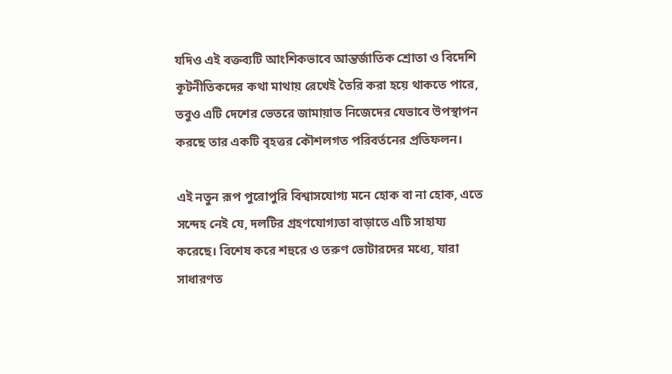যদিও এই বক্তব্যটি আংশিকভাবে আন্তর্জাতিক শ্রোতা ও বিদেশি কূটনীতিকদের কথা মাথায় রেখেই তৈরি করা হয়ে থাকতে পারে, তবুও এটি দেশের ভেতরে জামায়াত নিজেদের যেভাবে উপস্থাপন করছে তার একটি বৃহত্তর কৌশলগত পরিবর্তনের প্রতিফলন।

এই নতুন রূপ পুরোপুরি বিশ্বাসযোগ্য মনে হোক বা না হোক, এতে সন্দেহ নেই যে, দলটির গ্রহণযোগ্যতা বাড়াতে এটি সাহায্য করেছে। বিশেষ করে শহুরে ও তরুণ ভোটারদের মধ্যে, যারা সাধারণত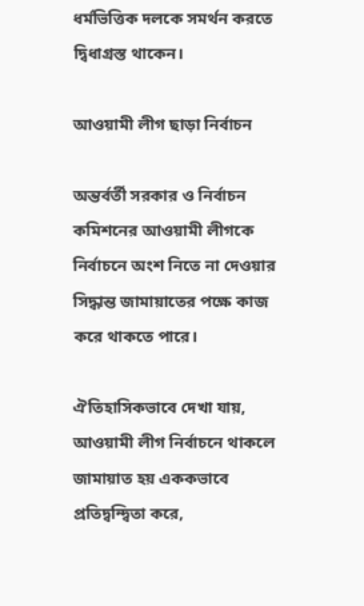ধর্মভিত্তিক দলকে সমর্থন করতে দ্বিধাগ্রস্ত থাকেন।

আওয়ামী লীগ ছাড়া নির্বাচন

অন্তর্বর্তী সরকার ও নির্বাচন কমিশনের আওয়ামী লীগকে নির্বাচনে অংশ নিতে না দেওয়ার সিদ্ধান্ত জামায়াতের পক্ষে কাজ করে থাকতে পারে।

ঐতিহাসিকভাবে দেখা যায়, আওয়ামী লীগ নির্বাচনে থাকলে জামায়াত হয় এককভাবে প্রতিদ্বন্দ্বিতা করে,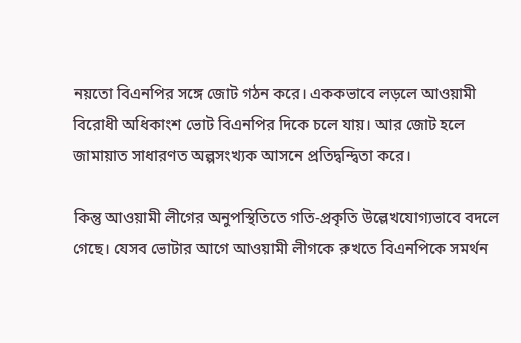নয়তো বিএনপির সঙ্গে জোট গঠন করে। এককভাবে লড়লে আওয়ামী বিরোধী অধিকাংশ ভোট বিএনপির দিকে চলে যায়। আর জোট হলে জামায়াত সাধারণত অল্পসংখ্যক আসনে প্রতিদ্বন্দ্বিতা করে।

কিন্তু আওয়ামী লীগের অনুপস্থিতিতে গতি-প্রকৃতি উল্লেখযোগ্যভাবে বদলে গেছে। যেসব ভোটার আগে আওয়ামী লীগকে রুখতে বিএনপিকে সমর্থন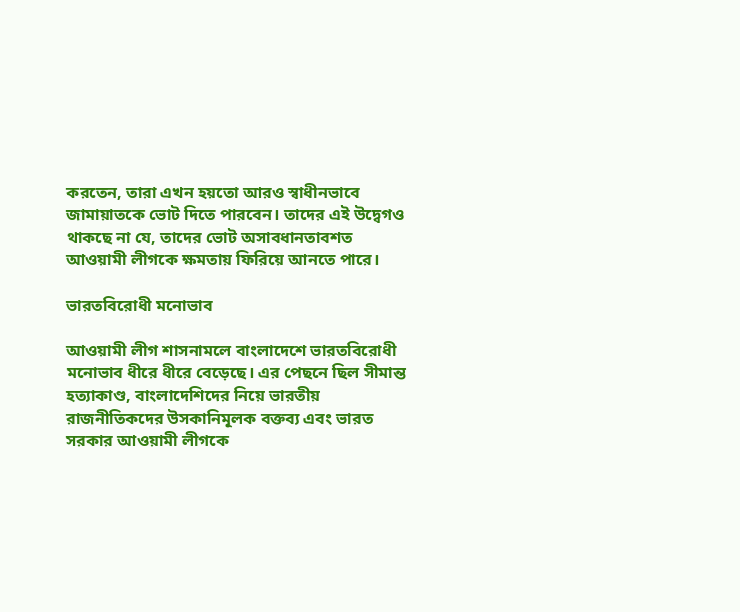করতেন, তারা এখন হয়তো আরও স্বাধীনভাবে জামায়াতকে ভোট দিতে পারবেন। তাদের এই উদ্বেগও থাকছে না যে, তাদের ভোট অসাবধানতাবশত আওয়ামী লীগকে ক্ষমতায় ফিরিয়ে আনতে পারে।

ভারতবিরোধী মনোভাব

আওয়ামী লীগ শাসনামলে বাংলাদেশে ভারতবিরোধী মনোভাব ধীরে ধীরে বেড়েছে। এর পেছনে ছিল সীমান্ত হত্যাকাণ্ড, বাংলাদেশিদের নিয়ে ভারতীয় রাজনীতিকদের উসকানিমূলক বক্তব্য এবং ভারত সরকার আওয়ামী লীগকে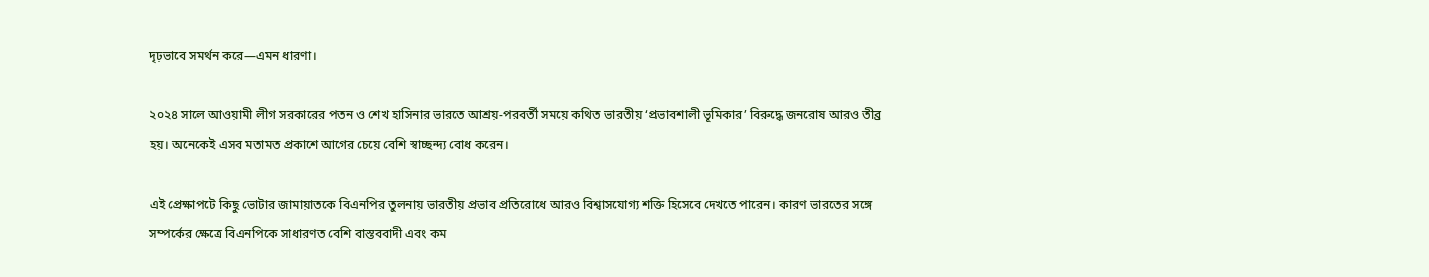দৃঢ়ভাবে সমর্থন করে—এমন ধারণা।

২০২৪ সালে আওয়ামী লীগ সরকারের পতন ও শেখ হাসিনার ভারতে আশ্রয়-পরবর্তী সময়ে কথিত ভারতীয় ‘প্রভাবশালী ভূমিকার’ বিরুদ্ধে জনরোষ আরও তীব্র হয়। অনেকেই এসব মতামত প্রকাশে আগের চেয়ে বেশি স্বাচ্ছন্দ্য বোধ করেন।

এই প্রেক্ষাপটে কিছু ভোটার জামায়াতকে বিএনপির তুলনায় ভারতীয় প্রভাব প্রতিরোধে আরও বিশ্বাসযোগ্য শক্তি হিসেবে দেখতে পারেন। কারণ ভারতের সঙ্গে সম্পর্কের ক্ষেত্রে বিএনপিকে সাধারণত বেশি বাস্তববাদী এবং কম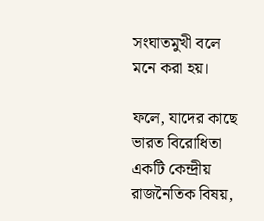সংঘাতমুখী বলে মনে করা হয়।

ফলে, যাদের কাছে ভারত বিরোধিতা একটি কেন্দ্রীয় রাজনৈতিক বিষয়,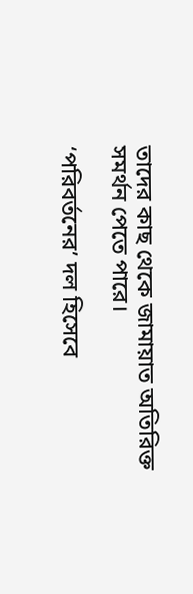তাদের কাছ থেকে জামায়াত অতিরিক্ত সমর্থন পেতে পারে।

‘পরিবর্তনের’ দল হিসেবে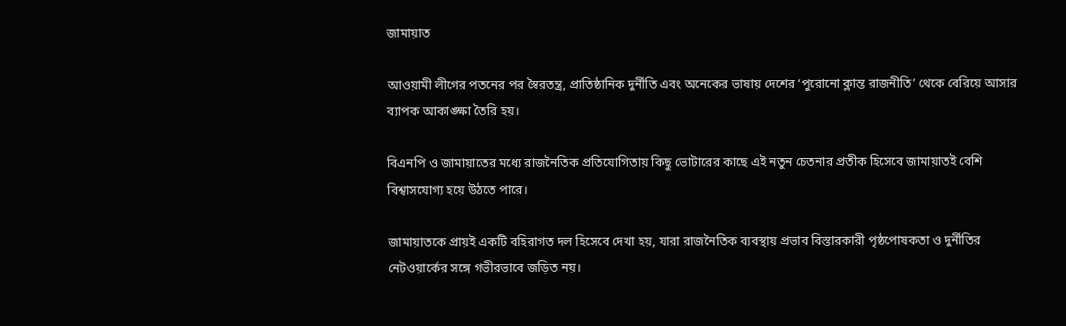জামায়াত

আওয়ামী লীগের পতনের পর স্বৈরতন্ত্র, প্রাতিষ্ঠানিক দুর্নীতি এবং অনেকের ভাষায় দেশের ‘পুরোনো ক্লান্ত রাজনীতি’ থেকে বেরিয়ে আসার ব্যাপক আকাঙ্ক্ষা তৈরি হয়।

বিএনপি ও জামায়াতের মধ্যে রাজনৈতিক প্রতিযোগিতায় কিছু ভোটারের কাছে এই নতুন চেতনার প্রতীক হিসেবে জামায়াতই বেশি বিশ্বাসযোগ্য হয়ে উঠতে পারে।

জামায়াতকে প্রায়ই একটি বহিরাগত দল হিসেবে দেখা হয়, যারা রাজনৈতিক ব্যবস্থায় প্রভাব বিস্তারকারী পৃষ্ঠপোষকতা ও দুর্নীতির নেটওয়ার্কের সঙ্গে গভীরভাবে জড়িত নয়।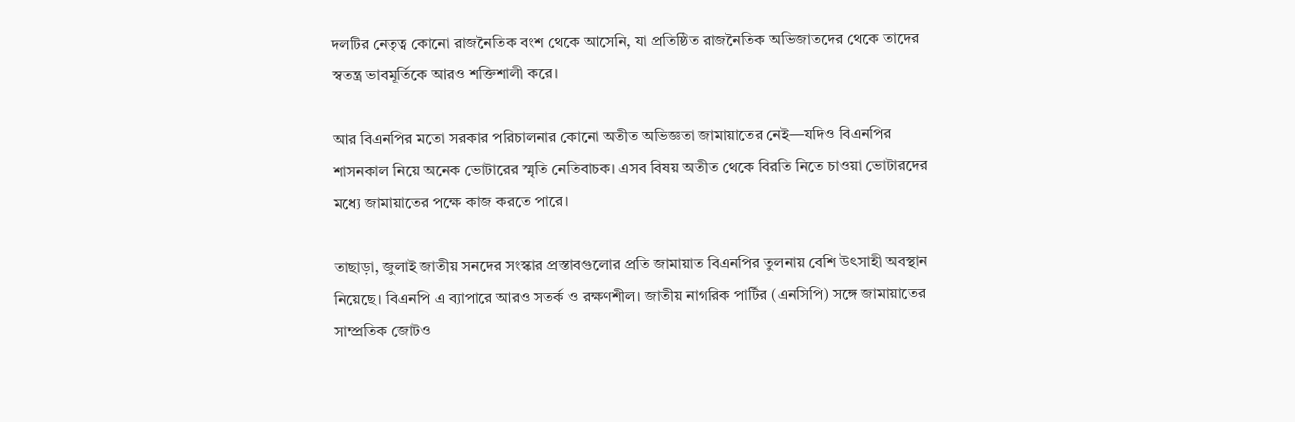দলটির নেতৃত্ব কোনো রাজনৈতিক বংশ থেকে আসেনি, যা প্রতিষ্ঠিত রাজনৈতিক অভিজাতদের থেকে তাদের স্বতন্ত্র ভাবমূর্তিকে আরও শক্তিশালী করে।

আর বিএনপির মতো সরকার পরিচালনার কোনো অতীত অভিজ্ঞতা জামায়াতের নেই—যদিও বিএনপির শাসনকাল নিয়ে অনেক ভোটারের স্মৃতি নেতিবাচক। এসব বিষয় অতীত থেকে বিরতি নিতে চাওয়া ভোটারদের মধ্যে জামায়াতের পক্ষে কাজ করতে পারে।

তাছাড়া, জুলাই জাতীয় সনদের সংস্কার প্রস্তাবগুলোর প্রতি জামায়াত বিএনপির তুলনায় বেশি উৎসাহী অবস্থান নিয়েছে। বিএনপি এ ব্যাপারে আরও সতর্ক ও রক্ষণশীল। জাতীয় নাগরিক পার্টির (এনসিপি) সঙ্গে জামায়াতের সাম্প্রতিক জোটও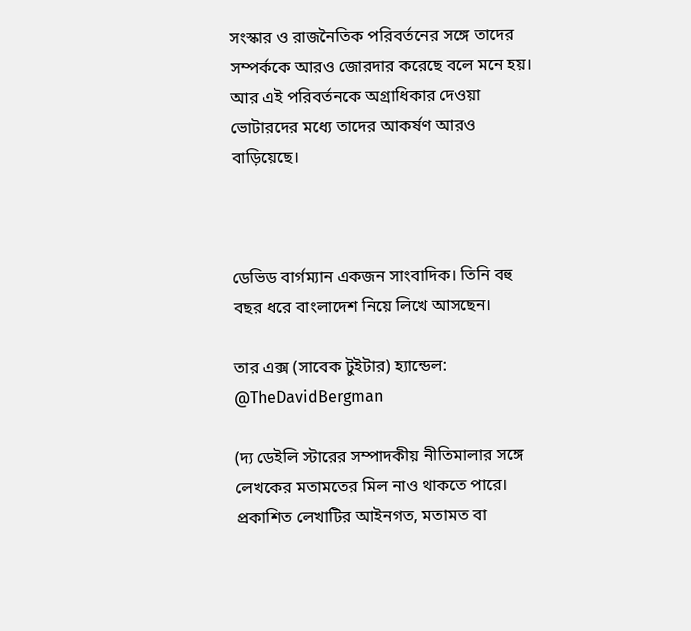সংস্কার ও রাজনৈতিক পরিবর্তনের সঙ্গে তাদের সম্পর্ককে আরও জোরদার করেছে বলে মনে হয়। আর এই পরিবর্তনকে অগ্রাধিকার দেওয়া ভোটারদের মধ্যে তাদের আকর্ষণ আরও বাড়িয়েছে।



ডেভিড বার্গম্যান একজন সাংবাদিক। তিনি বহু বছর ধরে বাংলাদেশ নিয়ে লিখে আসছেন।

তার এক্স (সাবেক টুইটার) হ্যান্ডেল: @TheDavidBergman

(দ্য ডেইলি স্টারের সম্পাদকীয় নীতিমালার সঙ্গে লেখকের মতামতের মিল নাও থাকতে পারে। প্রকাশিত লেখাটির আইনগত, মতামত বা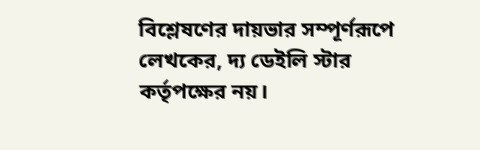বিশ্লেষণের দায়ভার সম্পূর্ণরূপে লেখকের, দ্য ডেইলি স্টার কর্তৃপক্ষের নয়।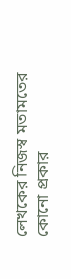লেখকের নিজস্ব মতামতের কোনো প্রকার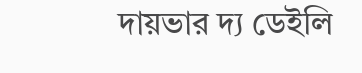দায়ভার দ্য ডেইলি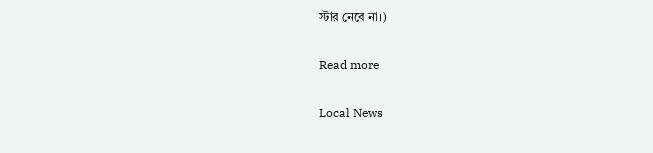স্টার নেবে না।)

Read more

Local News